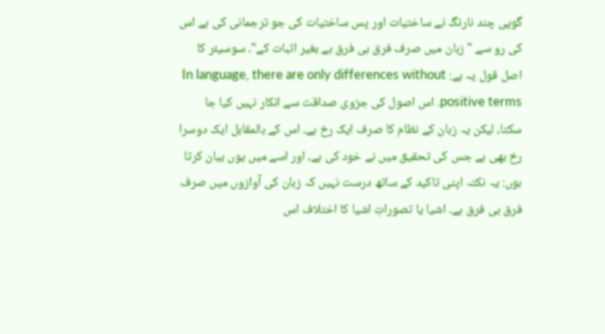گوپی چند نارنگ نے ساختیات اور پس ساختیات کی جو ترجمانی کی ہے اس کی رو سے "زبان میں صرف فرق ہی فرق ہے بغیر اثبات کے"۔ سوسیئر کا اصل قول یہ ہے: In language, there are only differences without positive terms. اس اصول کی جزوی صداقت سے انکار نہیں کیا جا سکتا، لیکن یہ زبان کے نظام کا صرف ایک رخ ہے۔ اس کے بالمقابل ایک دوسرا رخ بھی ہے جس کی تحقیق میں نے خود کی ہے، اور اسے میں یوں بیان کرتا ہوں: یہ نکتہ اپنی تاکید کے ساتھ درست نہیں کہ زبان کی آوازوں میں صرف فرق ہی فرق ہے۔ اشیا یا تصوراتِ اشیا کا اختلاف اس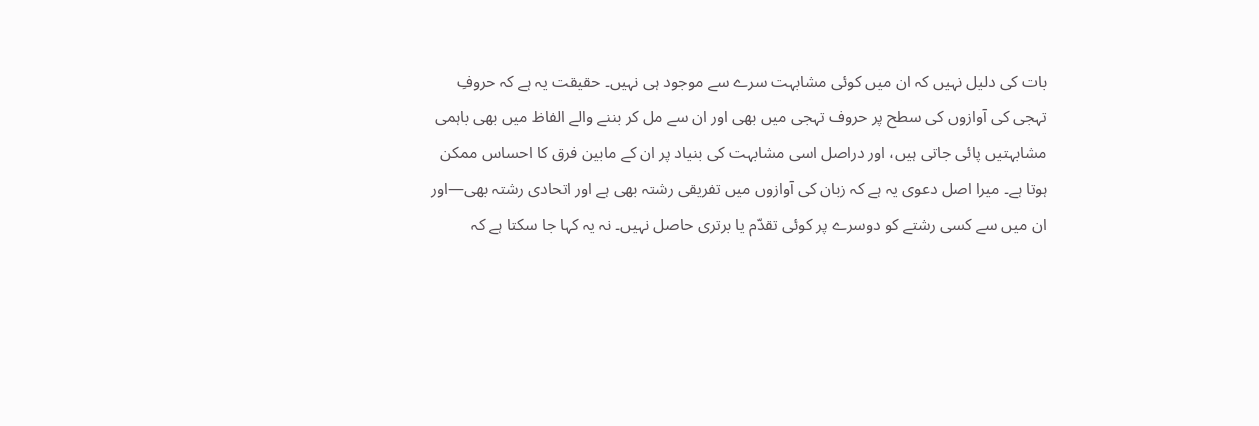بات کی دلیل نہیں کہ ان میں کوئی مشابہت سرے سے موجود ہی نہیں۔ حقیقت یہ ہے کہ حروفِ تہجی کی آوازوں کی سطح پر حروف تہجی میں بھی اور ان سے مل کر بننے والے الفاظ میں بھی باہمی مشابہتیں پائی جاتی ہیں، اور دراصل اسی مشابہت کی بنیاد پر ان کے مابین فرق کا احساس ممکن ہوتا ہے۔ میرا اصل دعوی یہ ہے کہ زبان کی آوازوں میں تفریقی رشتہ بھی ہے اور اتحادی رشتہ بھی—اور ان میں سے کسی رشتے کو دوسرے پر کوئی تقدّم یا برتری حاصل نہیں۔ نہ یہ کہا جا سکتا ہے کہ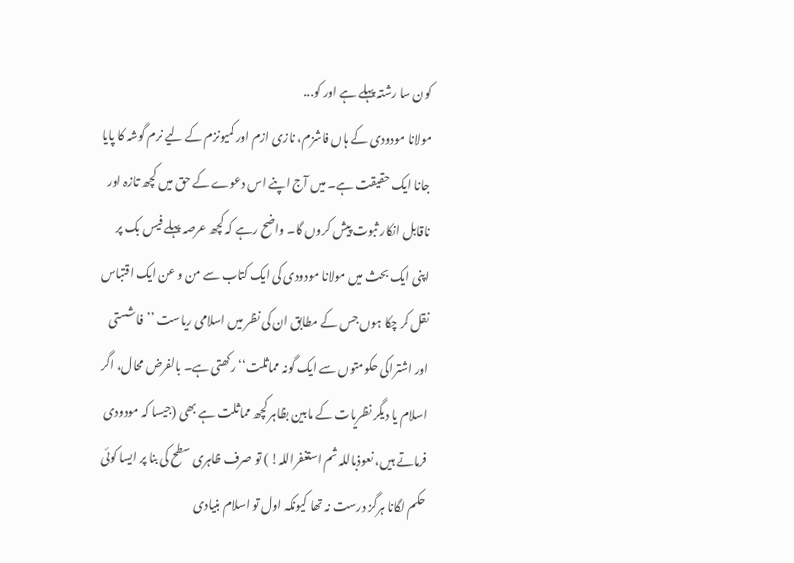کون سا رشتہ پہلے ہے اور کو...
مولانا مودودی کے ہاں فاشزم، نازی ازم اور کمیونزم کے لیے نرم گوشہ کا پایا جانا ایک حقیقت ہے۔ میں آج اپنے اس دعوے کے حق میں کچھ تازہ اور ناقابل انکار ثبوت پیش کروں گا۔ واضح رہے کہ کچھ عرصہ پہلے فیس بک پر اپنی ایک بحث میں مولانا مودودی کی ایک کتاب سے من و عن ایک اقتباس نقل کر چکا ہوں جس کے مطابق ان کی نظر میں اسلامی ریاست ’’فاشستی اور اشتراکی حکومتوں سے ایک گونہ مماثلت‘‘ رکھتی ہے۔ بالفرض محال، اگر اسلام یا دیگر نظریات کے مابین بظاہر کچھ مماثلت ہے بھی (جیسا کہ مودودی فرماتے ہیں، نعوذباللہ ثم استغفراللہ! ) تو صرف ظاہری سطح کی بنا پر ایسا کوئی حکم لگانا ہرگز درست نہ تھا کیونکہ اول تو اسلام بنیادی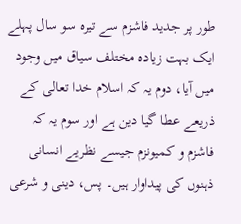طور پر جدید فاشزم سے تیرہ سو سال پہلے ایک بہت زیادہ مختلف سیاق میں وجود میں آیا، دوم یہ کہ اسلام خدا تعالی کے ذریعے عطا گیا دین ہے اور سوم یہ کہ فاشزم و کمیونزم جیسے نظریے انسانی ذہنوں کی پیداوار ہیں۔ پس، دینی و شرعی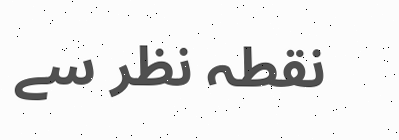نقطہ نظر سے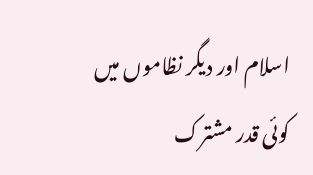اسلام اور دیگر نظاموں میں کوئی قدر مشترک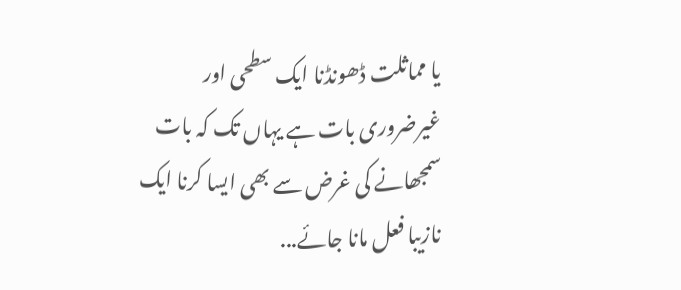یا مماثلت ڈھونڈنا ایک سطحی اور غیرضروری بات ہے یہاں تک کہ بات سمجھانے کی غرض سے بھی ایسا کرنا ایک نازیبا فعل مانا جائے...